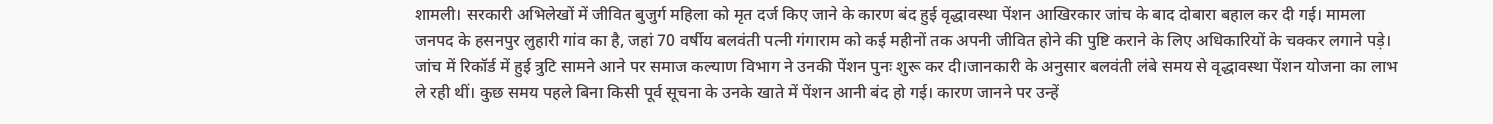शामली। सरकारी अभिलेखों में जीवित बुजुर्ग महिला को मृत दर्ज किए जाने के कारण बंद हुई वृद्धावस्था पेंशन आखिरकार जांच के बाद दोबारा बहाल कर दी गई। मामला जनपद के हसनपुर लुहारी गांव का है, जहां 70 वर्षीय बलवंती पत्नी गंगाराम को कई महीनों तक अपनी जीवित होने की पुष्टि कराने के लिए अधिकारियों के चक्कर लगाने पड़े। जांच में रिकॉर्ड में हुई त्रुटि सामने आने पर समाज कल्याण विभाग ने उनकी पेंशन पुनः शुरू कर दी।जानकारी के अनुसार बलवंती लंबे समय से वृद्धावस्था पेंशन योजना का लाभ ले रही थीं। कुछ समय पहले बिना किसी पूर्व सूचना के उनके खाते में पेंशन आनी बंद हो गई। कारण जानने पर उन्हें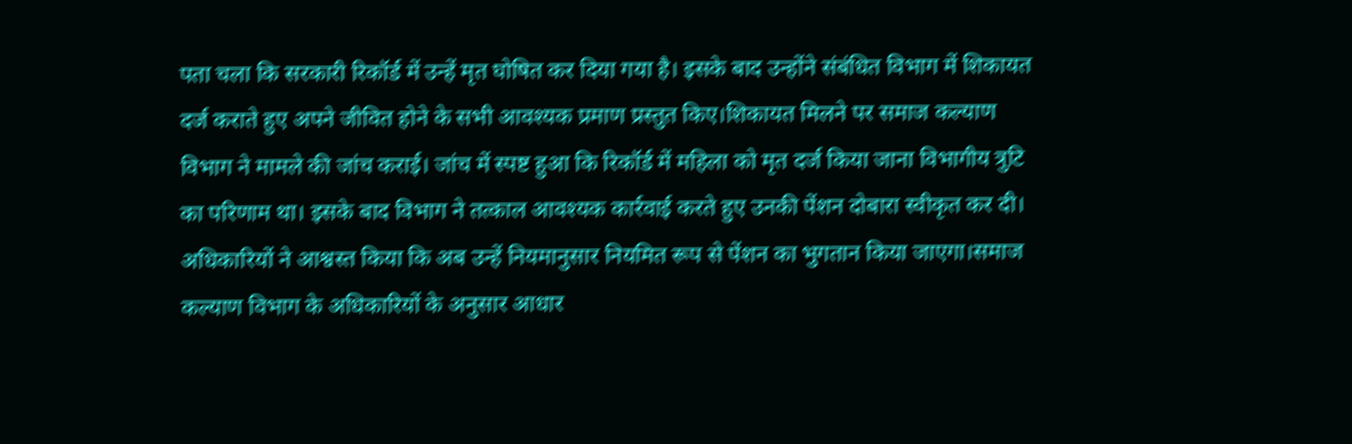पता चला कि सरकारी रिकॉर्ड में उन्हें मृत घोषित कर दिया गया है। इसके बाद उन्होंने संबंधित विभाग में शिकायत दर्ज कराते हुए अपने जीवित होने के सभी आवश्यक प्रमाण प्रस्तुत किए।शिकायत मिलने पर समाज कल्याण विभाग ने मामले की जांच कराई। जांच में स्पष्ट हुआ कि रिकॉर्ड में महिला को मृत दर्ज किया जाना विभागीय त्रुटि का परिणाम था। इसके बाद विभाग ने तत्काल आवश्यक कार्रवाई करते हुए उनकी पेंशन दोबारा स्वीकृत कर दी। अधिकारियों ने आश्वस्त किया कि अब उन्हें नियमानुसार नियमित रूप से पेंशन का भुगतान किया जाएगा।समाज कल्याण विभाग के अधिकारियों के अनुसार आधार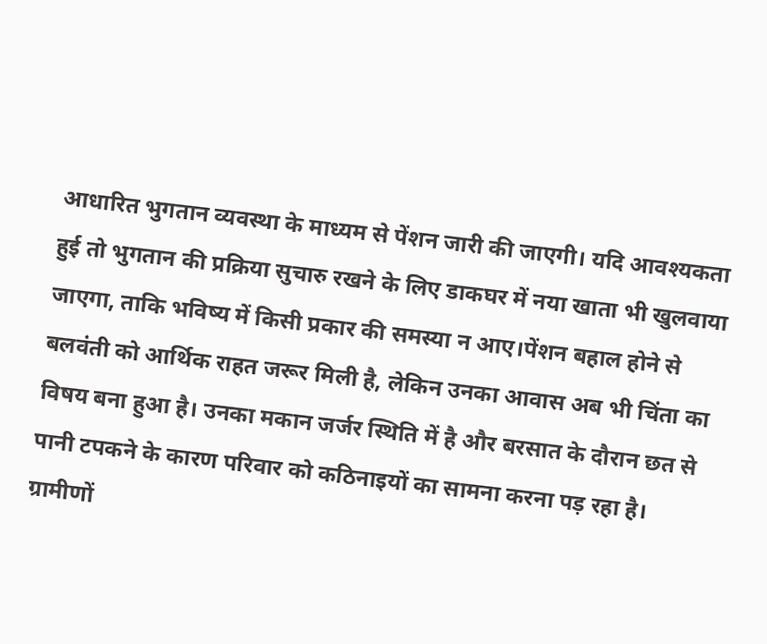आधारित भुगतान व्यवस्था के माध्यम से पेंशन जारी की जाएगी। यदि आवश्यकता हुई तो भुगतान की प्रक्रिया सुचारु रखने के लिए डाकघर में नया खाता भी खुलवाया जाएगा, ताकि भविष्य में किसी प्रकार की समस्या न आए।पेंशन बहाल होने से बलवंती को आर्थिक राहत जरूर मिली है, लेकिन उनका आवास अब भी चिंता का विषय बना हुआ है। उनका मकान जर्जर स्थिति में है और बरसात के दौरान छत से पानी टपकने के कारण परिवार को कठिनाइयों का सामना करना पड़ रहा है। ग्रामीणों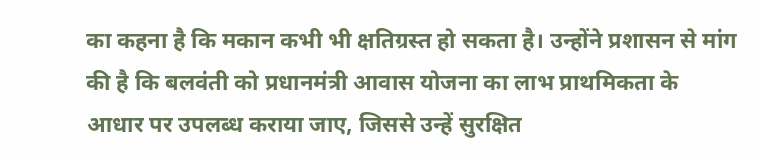का कहना है कि मकान कभी भी क्षतिग्रस्त हो सकता है। उन्होंने प्रशासन से मांग की है कि बलवंती को प्रधानमंत्री आवास योजना का लाभ प्राथमिकता के आधार पर उपलब्ध कराया जाए, जिससे उन्हें सुरक्षित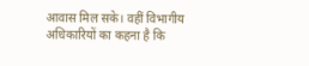आवास मिल सके। वहीं विभागीय अधिकारियों का कहना है कि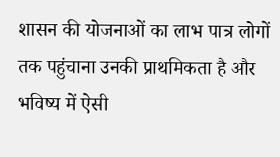शासन की योजनाओं का लाभ पात्र लोगों तक पहुंचाना उनकी प्राथमिकता है और भविष्य में ऐसी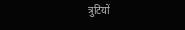त्रुटियों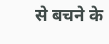से बचने के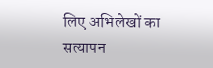लिए अभिलेखों का सत्यापन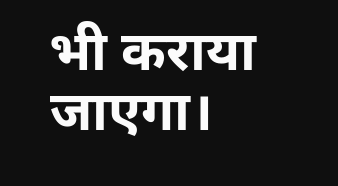भी कराया जाएगा।